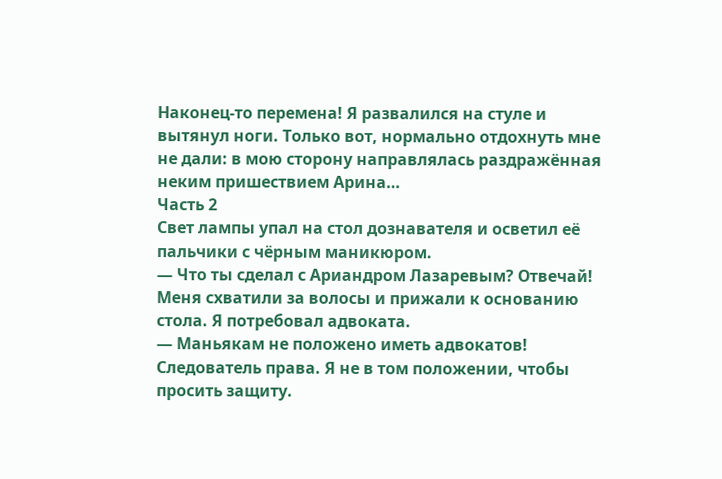Наконец-то перемена! Я развалился на стуле и вытянул ноги. Только вот, нормально отдохнуть мне не дали: в мою сторону направлялась раздражённая неким пришествием Арина…
Часть 2
Свет лампы упал на стол дознавателя и осветил её пальчики с чёрным маникюром.
— Что ты сделал с Ариандром Лазаревым? Отвечай!
Меня схватили за волосы и прижали к основанию стола. Я потребовал адвоката.
— Маньякам не положено иметь адвокатов!
Следователь права. Я не в том положении, чтобы просить защиту.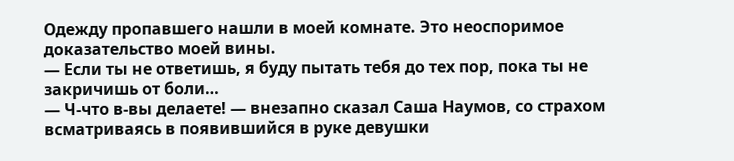Одежду пропавшего нашли в моей комнате. Это неоспоримое доказательство моей вины.
— Если ты не ответишь, я буду пытать тебя до тех пор, пока ты не закричишь от боли…
— Ч-что в-вы делаете! — внезапно сказал Саша Наумов, со страхом всматриваясь в появившийся в руке девушки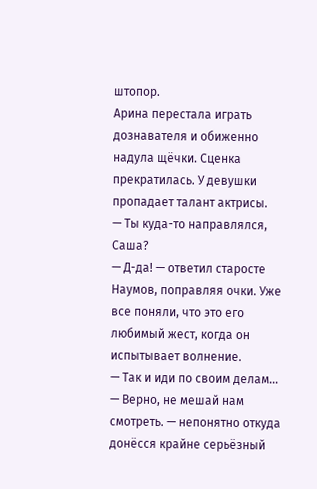штопор.
Арина перестала играть дознавателя и обиженно надула щёчки. Сценка прекратилась. У девушки пропадает талант актрисы.
— Ты куда-то направлялся, Саша?
— Д-да! — ответил старосте Наумов, поправляя очки. Уже все поняли, что это его любимый жест, когда он испытывает волнение.
— Так и иди по своим делам…
— Верно, не мешай нам смотреть. — непонятно откуда донёсся крайне серьёзный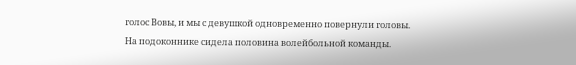голос Вовы, и мы с девушкой одновременно повернули головы.
На подоконнике сидела половина волейбольной команды.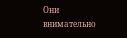Они внимательно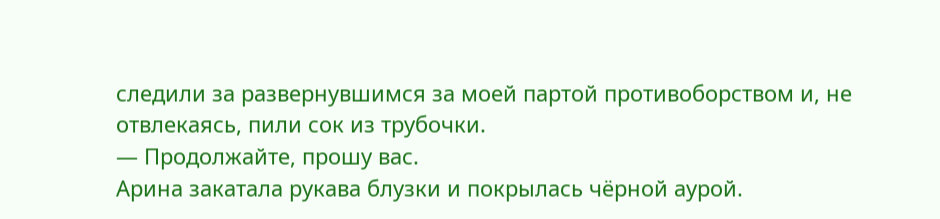следили за развернувшимся за моей партой противоборством и, не отвлекаясь, пили сок из трубочки.
— Продолжайте, прошу вас.
Арина закатала рукава блузки и покрылась чёрной аурой.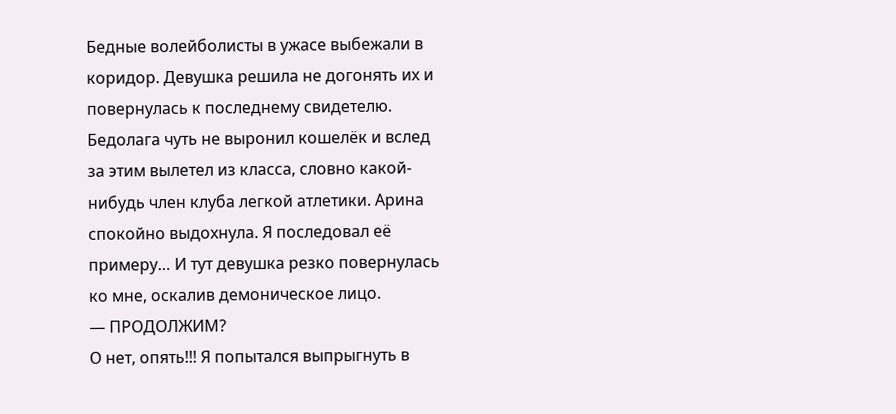Бедные волейболисты в ужасе выбежали в коридор. Девушка решила не догонять их и повернулась к последнему свидетелю. Бедолага чуть не выронил кошелёк и вслед за этим вылетел из класса, словно какой-нибудь член клуба легкой атлетики. Арина спокойно выдохнула. Я последовал её примеру… И тут девушка резко повернулась ко мне, оскалив демоническое лицо.
— ПРОДОЛЖИМ?
О нет, опять!!! Я попытался выпрыгнуть в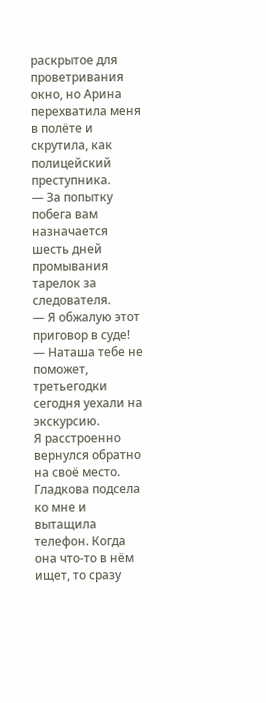раскрытое для проветривания окно, но Арина перехватила меня в полёте и скрутила, как полицейский преступника.
— За попытку побега вам назначается шесть дней промывания тарелок за следователя.
— Я обжалую этот приговор в суде!
— Наташа тебе не поможет, третьегодки сегодня уехали на экскурсию.
Я расстроенно вернулся обратно на своё место. Гладкова подсела ко мне и вытащила телефон. Когда она что-то в нём ищет, то сразу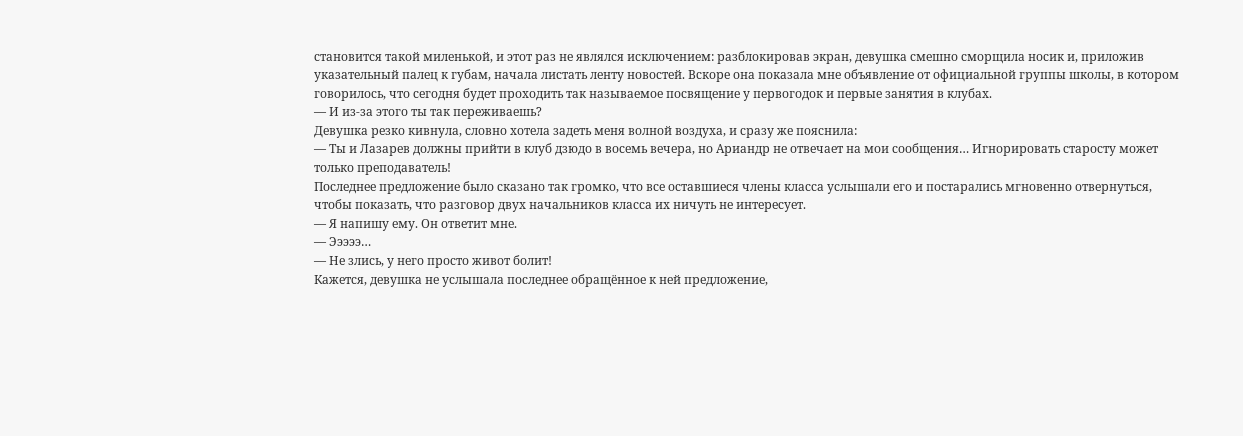становится такой миленькой, и этот раз не являлся исключением: разблокировав экран, девушка смешно сморщила носик и, приложив указательный палец к губам, начала листать ленту новостей. Вскоре она показала мне объявление от официальной группы школы, в котором говорилось, что сегодня будет проходить так называемое посвящение у первогодок и первые занятия в клубах.
— И из-за этого ты так переживаешь?
Девушка резко кивнула, словно хотела задеть меня волной воздуха, и сразу же пояснила:
— Ты и Лазарев должны прийти в клуб дзюдо в восемь вечера, но Ариандр не отвечает на мои сообщения… Игнорировать старосту может только преподаватель!
Последнее предложение было сказано так громко, что все оставшиеся члены класса услышали его и постарались мгновенно отвернуться, чтобы показать, что разговор двух начальников класса их ничуть не интересует.
— Я напишу ему. Он ответит мне.
— Эээээ…
— Не злись, у него просто живот болит!
Кажется, девушка не услышала последнее обращённое к ней предложение,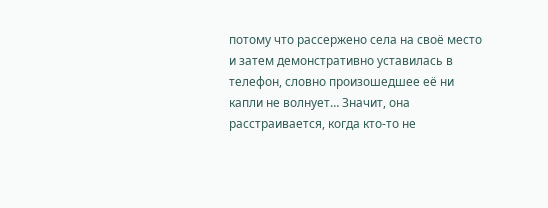потому что рассержено села на своё место и затем демонстративно уставилась в телефон, словно произошедшее её ни капли не волнует… Значит, она расстраивается, когда кто-то не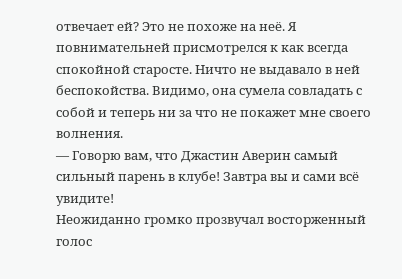отвечает ей? Это не похоже на неё. Я повнимательней присмотрелся к как всегда спокойной старосте. Ничто не выдавало в ней беспокойства. Видимо, она сумела совладать с собой и теперь ни за что не покажет мне своего волнения.
— Говорю вам, что Джастин Аверин самый сильный парень в клубе! Завтра вы и сами всё увидите!
Неожиданно громко прозвучал восторженный голос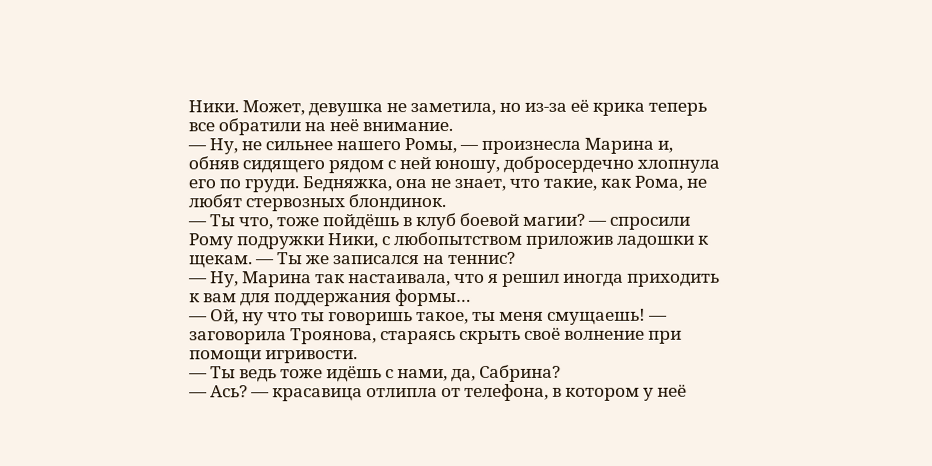Ники. Может, девушка не заметила, но из-за её крика теперь все обратили на неё внимание.
— Ну, не сильнее нашего Ромы, — произнесла Марина и, обняв сидящего рядом с ней юношу, добросердечно хлопнула его по груди. Бедняжка, она не знает, что такие, как Рома, не любят стервозных блондинок.
— Ты что, тоже пойдёшь в клуб боевой магии? — спросили Рому подружки Ники, с любопытством приложив ладошки к щекам. — Ты же записался на теннис?
— Ну, Марина так настаивала, что я решил иногда приходить к вам для поддержания формы…
— Ой, ну что ты говоришь такое, ты меня смущаешь! — заговорила Троянова, стараясь скрыть своё волнение при помощи игривости.
— Ты ведь тоже идёшь с нами, да, Сабрина?
— Ась? — красавица отлипла от телефона, в котором у неё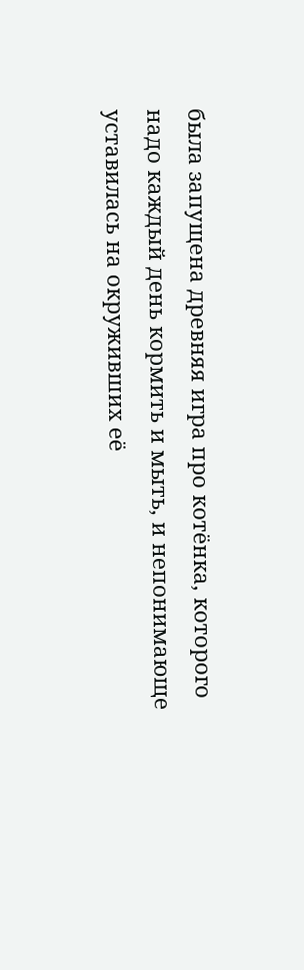была запущена древняя игра про котёнка, которого надо каждый день кормить и мыть, и непонимающе уставилась на окруживших её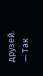друзей.
— Так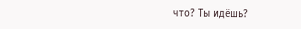что? Ты идёшь?